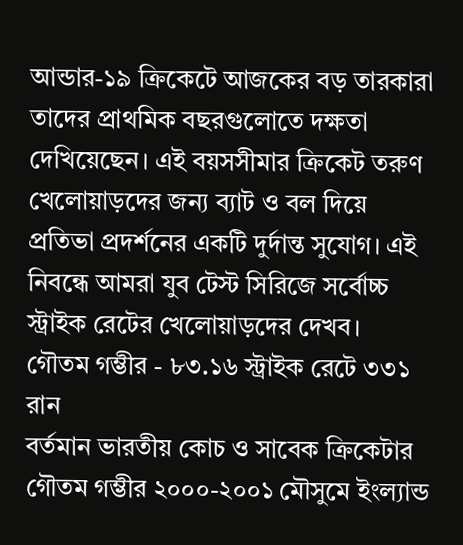আন্ডার-১৯ ক্রিকেটে আজকের বড় তারকারা তাদের প্রাথমিক বছরগুলোতে দক্ষতা দেখিয়েছেন। এই বয়সসীমার ক্রিকেট তরুণ খেলোয়াড়দের জন্য ব্যাট ও বল দিয়ে প্রতিভা প্রদর্শনের একটি দুর্দান্ত সুযোগ। এই নিবন্ধে আমরা যুব টেস্ট সিরিজে সর্বোচ্চ স্ট্রাইক রেটের খেলোয়াড়দের দেখব।
গৌতম গম্ভীর - ৮৩.১৬ স্ট্রাইক রেটে ৩৩১ রান
বর্তমান ভারতীয় কোচ ও সাবেক ক্রিকেটার গৌতম গম্ভীর ২০০০-২০০১ মৌসুমে ইংল্যান্ড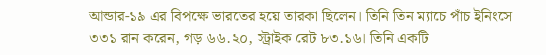আন্ডার-১৯ এর বিপক্ষে ভারতের হয়ে তারকা ছিলেন। তিনি তিন ম্যাচে পাঁচ ইনিংসে ৩৩১ রান করেন, গড় ৬৬.২০, স্ট্রাইক রেট ৮৩.১৬। তিনি একটি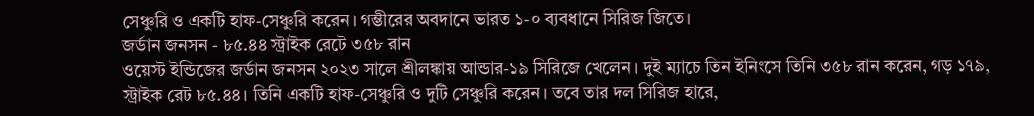সেঞ্চুরি ও একটি হাফ-সেঞ্চুরি করেন। গম্ভীরের অবদানে ভারত ১-০ ব্যবধানে সিরিজ জিতে।
জর্ডান জনসন - ৮৫.৪৪ স্ট্রাইক রেটে ৩৫৮ রান
ওয়েস্ট ইন্ডিজের জর্ডান জনসন ২০২৩ সালে শ্রীলঙ্কায় আন্ডার-১৯ সিরিজে খেলেন। দুই ম্যাচে তিন ইনিংসে তিনি ৩৫৮ রান করেন, গড় ১৭৯, স্ট্রাইক রেট ৮৫.৪৪। তিনি একটি হাফ-সেঞ্চুরি ও দুটি সেঞ্চুরি করেন। তবে তার দল সিরিজ হারে,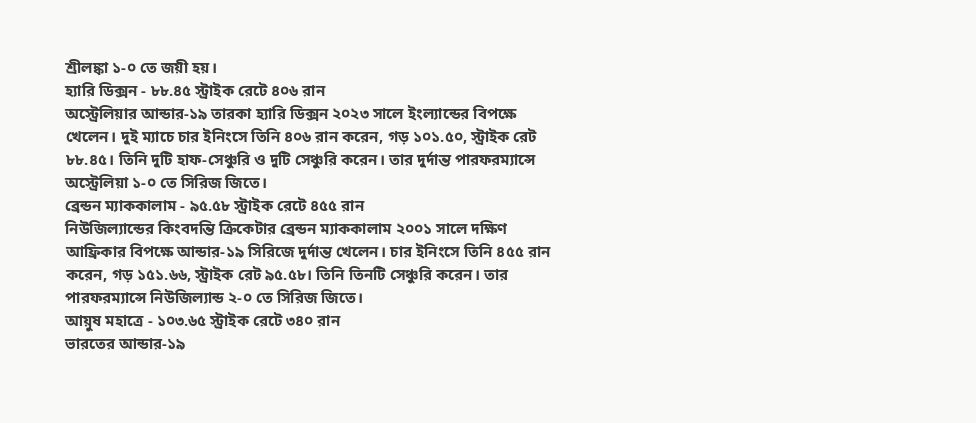শ্রীলঙ্কা ১-০ তে জয়ী হয়।
হ্যারি ডিক্সন - ৮৮.৪৫ স্ট্রাইক রেটে ৪০৬ রান
অস্ট্রেলিয়ার আন্ডার-১৯ তারকা হ্যারি ডিক্সন ২০২৩ সালে ইংল্যান্ডের বিপক্ষে খেলেন। দুই ম্যাচে চার ইনিংসে তিনি ৪০৬ রান করেন, গড় ১০১.৫০, স্ট্রাইক রেট ৮৮.৪৫। তিনি দুটি হাফ-সেঞ্চুরি ও দুটি সেঞ্চুরি করেন। তার দুর্দান্ত পারফরম্যান্সে অস্ট্রেলিয়া ১-০ তে সিরিজ জিতে।
ব্রেন্ডন ম্যাককালাম - ৯৫.৫৮ স্ট্রাইক রেটে ৪৫৫ রান
নিউজিল্যান্ডের কিংবদন্তি ক্রিকেটার ব্রেন্ডন ম্যাককালাম ২০০১ সালে দক্ষিণ আফ্রিকার বিপক্ষে আন্ডার-১৯ সিরিজে দুর্দান্ত খেলেন। চার ইনিংসে তিনি ৪৫৫ রান করেন, গড় ১৫১.৬৬, স্ট্রাইক রেট ৯৫.৫৮। তিনি তিনটি সেঞ্চুরি করেন। তার পারফরম্যান্সে নিউজিল্যান্ড ২-০ তে সিরিজ জিতে।
আয়ুষ মহাত্রে - ১০৩.৬৫ স্ট্রাইক রেটে ৩৪০ রান
ভারতের আন্ডার-১৯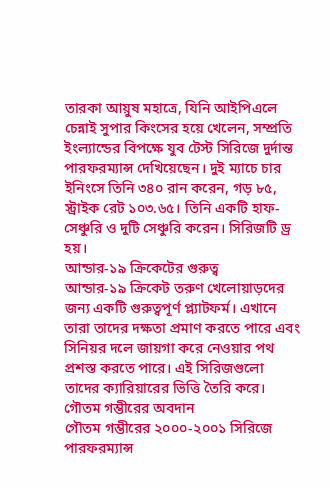তারকা আয়ুষ মহাত্রে, যিনি আইপিএলে চেন্নাই সুপার কিংসের হয়ে খেলেন, সম্প্রতি ইংল্যান্ডের বিপক্ষে যুব টেস্ট সিরিজে দুর্দান্ত পারফরম্যান্স দেখিয়েছেন। দুই ম্যাচে চার ইনিংসে তিনি ৩৪০ রান করেন, গড় ৮৫, স্ট্রাইক রেট ১০৩.৬৫। তিনি একটি হাফ-সেঞ্চুরি ও দুটি সেঞ্চুরি করেন। সিরিজটি ড্র হয়।
আন্ডার-১৯ ক্রিকেটের গুরুত্ব
আন্ডার-১৯ ক্রিকেট তরুণ খেলোয়াড়দের জন্য একটি গুরুত্বপূর্ণ প্ল্যাটফর্ম। এখানে তারা তাদের দক্ষতা প্রমাণ করতে পারে এবং সিনিয়র দলে জায়গা করে নেওয়ার পথ প্রশস্ত করতে পারে। এই সিরিজগুলো তাদের ক্যারিয়ারের ভিত্তি তৈরি করে।
গৌতম গম্ভীরের অবদান
গৌতম গম্ভীরের ২০০০-২০০১ সিরিজে পারফরম্যান্স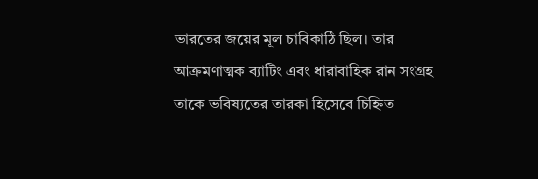ভারতের জয়ের মূল চাবিকাঠি ছিল। তার আক্রমণাত্মক ব্যাটিং এবং ধারাবাহিক রান সংগ্রহ তাকে ভবিষ্যতের তারকা হিসেবে চিহ্নিত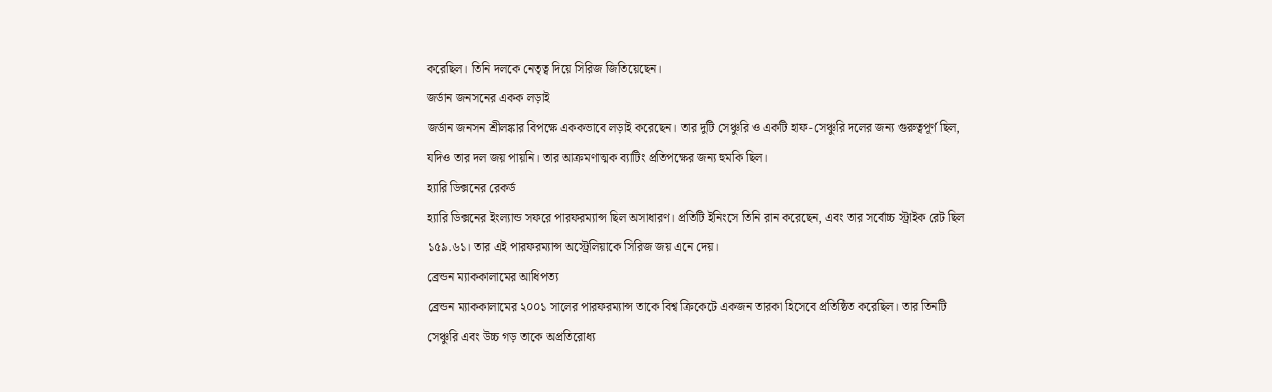করেছিল। তিনি দলকে নেতৃত্ব দিয়ে সিরিজ জিতিয়েছেন।
জর্ডান জনসনের একক লড়াই
জর্ডান জনসন শ্রীলঙ্কার বিপক্ষে এককভাবে লড়াই করেছেন। তার দুটি সেঞ্চুরি ও একটি হাফ-সেঞ্চুরি দলের জন্য গুরুত্বপূর্ণ ছিল, যদিও তার দল জয় পায়নি। তার আক্রমণাত্মক ব্যাটিং প্রতিপক্ষের জন্য হুমকি ছিল।
হ্যারি ডিক্সনের রেকর্ড
হ্যারি ডিক্সনের ইংল্যান্ড সফরে পারফরম্যান্স ছিল অসাধারণ। প্রতিটি ইনিংসে তিনি রান করেছেন, এবং তার সর্বোচ্চ স্ট্রাইক রেট ছিল ১৫৯.৬১। তার এই পারফরম্যান্স অস্ট্রেলিয়াকে সিরিজ জয় এনে দেয়।
ব্রেন্ডন ম্যাককালামের আধিপত্য
ব্রেন্ডন ম্যাককালামের ২০০১ সালের পারফরম্যান্স তাকে বিশ্ব ক্রিকেটে একজন তারকা হিসেবে প্রতিষ্ঠিত করেছিল। তার তিনটি সেঞ্চুরি এবং উচ্চ গড় তাকে অপ্রতিরোধ্য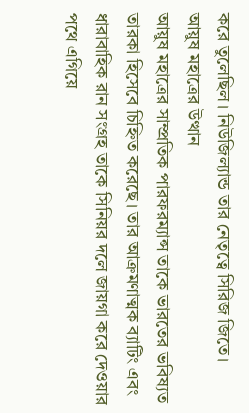করে তুলেছিল। নিউজিল্যান্ড তার নেতৃত্বে সিরিজ জিতে।
আয়ুষ মহাত্রের উত্থান
আয়ুষ মহাত্রের সাম্প্রতিক পারফরম্যান্স তাকে ভারতের ভবিষ্যত তারকা হিসেবে চিহ্নিত করেছে। তার আক্রমণাত্মক ব্যাটিং এবং ধারাবাহিক রান সংগ্রহ তাকে সিনিয়র দলে জায়গা করে দেওয়ার পথে এগিয়ে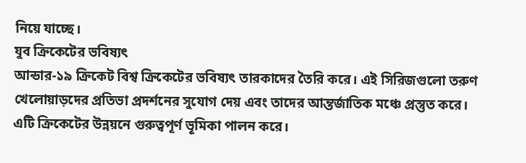নিয়ে যাচ্ছে।
যুব ক্রিকেটের ভবিষ্যৎ
আন্ডার-১৯ ক্রিকেট বিশ্ব ক্রিকেটের ভবিষ্যৎ তারকাদের তৈরি করে। এই সিরিজগুলো তরুণ খেলোয়াড়দের প্রতিভা প্রদর্শনের সুযোগ দেয় এবং তাদের আন্তর্জাতিক মঞ্চে প্রস্তুত করে। এটি ক্রিকেটের উন্নয়নে গুরুত্বপূর্ণ ভূমিকা পালন করে।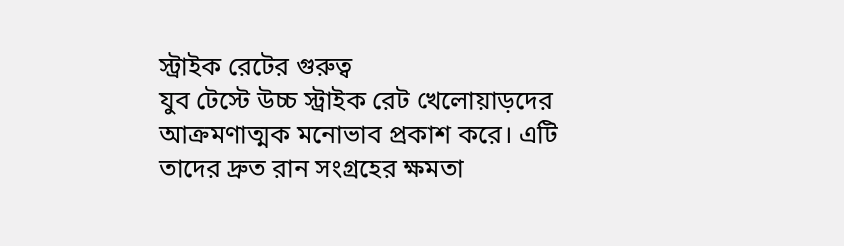স্ট্রাইক রেটের গুরুত্ব
যুব টেস্টে উচ্চ স্ট্রাইক রেট খেলোয়াড়দের আক্রমণাত্মক মনোভাব প্রকাশ করে। এটি তাদের দ্রুত রান সংগ্রহের ক্ষমতা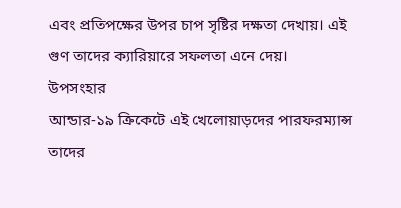এবং প্রতিপক্ষের উপর চাপ সৃষ্টির দক্ষতা দেখায়। এই গুণ তাদের ক্যারিয়ারে সফলতা এনে দেয়।
উপসংহার
আন্ডার-১৯ ক্রিকেটে এই খেলোয়াড়দের পারফরম্যান্স তাদের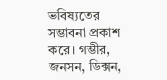ভবিষ্যতের সম্ভাবনা প্রকাশ করে। গম্ভীর, জনসন, ডিক্সন,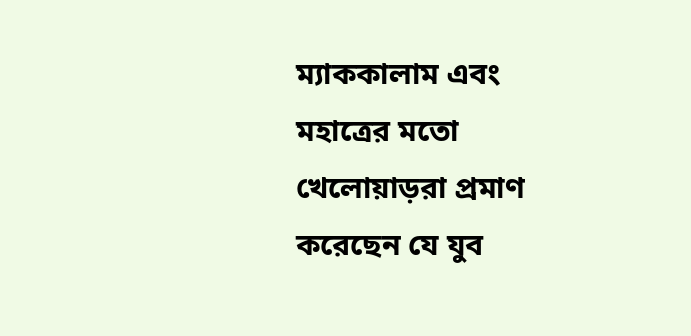ম্যাককালাম এবং মহাত্রের মতো খেলোয়াড়রা প্রমাণ করেছেন যে যুব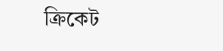ক্রিকেট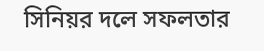সিনিয়র দলে সফলতার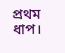প্রথম ধাপ।